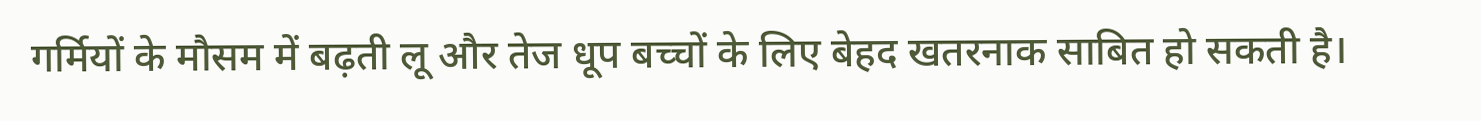गर्मियों के मौसम में बढ़ती लू और तेज धूप बच्चों के लिए बेहद खतरनाक साबित हो सकती है।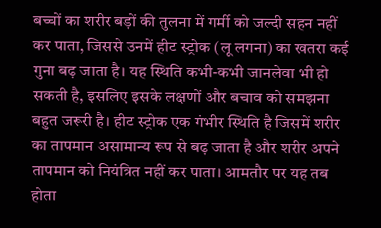बच्चों का शरीर बड़ों की तुलना में गर्मी को जल्दी सहन नहीं कर पाता, जिससे उनमें हीट स्ट्रोक (लू लगना) का खतरा कई गुना बढ़ जाता है। यह स्थिति कभी-कभी जानलेवा भी हो सकती है, इसलिए इसके लक्षणों और बचाव को समझना बहुत जरूरी है। हीट स्ट्रोक एक गंभीर स्थिति है जिसमें शरीर का तापमान असामान्य रूप से बढ़ जाता है और शरीर अपने तापमान को नियंत्रित नहीं कर पाता। आमतौर पर यह तब होता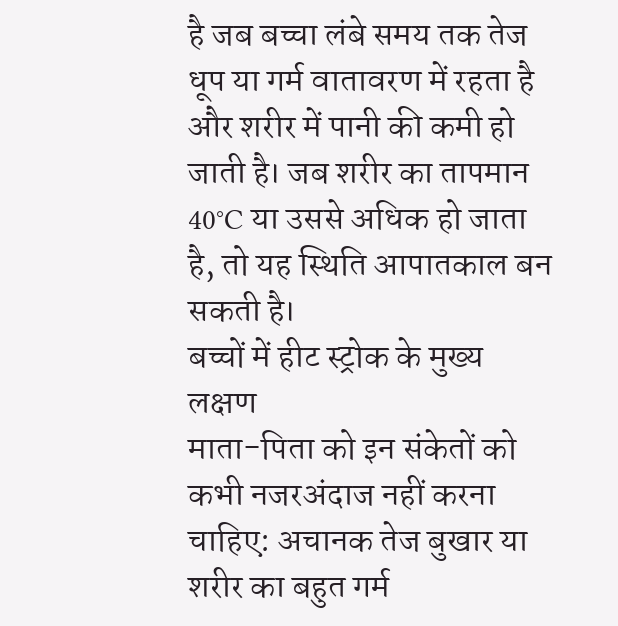है जब बच्चा लंबे समय तक तेज धूप या गर्म वातावरण में रहता है और शरीर में पानी की कमी हो जाती है। जब शरीर का तापमान 40°C या उससे अधिक हो जाता है, तो यह स्थिति आपातकाल बन सकती है।
बच्चों में हीट स्ट्रोक के मुख्य लक्षण
माता-पिता को इन संकेतों को कभी नजरअंदाज नहीं करना चाहिए: अचानक तेज बुखार या शरीर का बहुत गर्म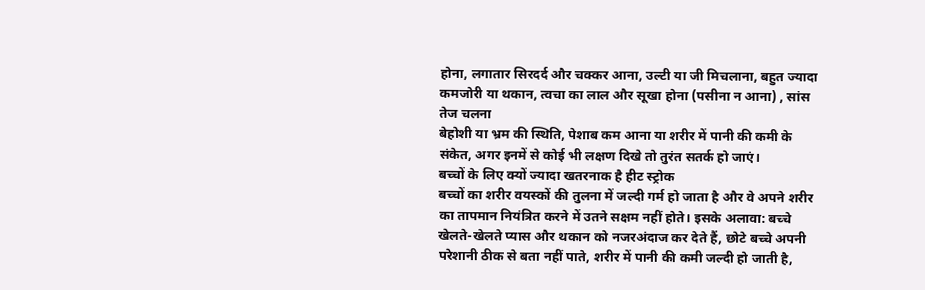होना, लगातार सिरदर्द और चक्कर आना, उल्टी या जी मिचलाना, बहुत ज्यादा कमजोरी या थकान, त्वचा का लाल और सूखा होना (पसीना न आना) , सांस तेज चलना
बेहोशी या भ्रम की स्थिति, पेशाब कम आना या शरीर में पानी की कमी के संकेत, अगर इनमें से कोई भी लक्षण दिखे तो तुरंत सतर्क हो जाएं।
बच्चों के लिए क्यों ज्यादा खतरनाक है हीट स्ट्रोक
बच्चों का शरीर वयस्कों की तुलना में जल्दी गर्म हो जाता है और वे अपने शरीर का तापमान नियंत्रित करने में उतने सक्षम नहीं होते। इसके अलावा: बच्चे खेलते-खेलते प्यास और थकान को नजरअंदाज कर देते हैं, छोटे बच्चे अपनी परेशानी ठीक से बता नहीं पाते, शरीर में पानी की कमी जल्दी हो जाती है,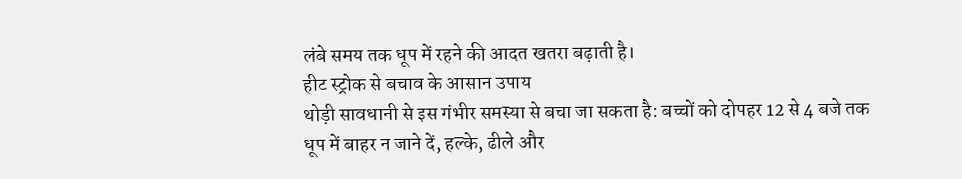लंबे समय तक धूप में रहने की आदत खतरा बढ़ाती है।
हीट स्ट्रोक से बचाव के आसान उपाय
थोड़ी सावधानी से इस गंभीर समस्या से बचा जा सकता है: बच्चों को दोपहर 12 से 4 बजे तक धूप में बाहर न जाने दें, हल्के, ढीले और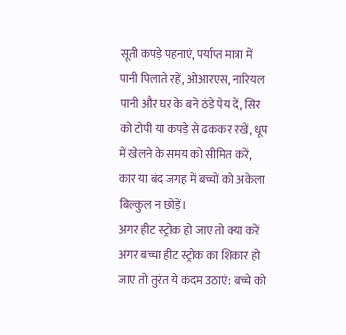सूती कपड़े पहनाएं, पर्याप्त मात्रा में पानी पिलाते रहें, ओआरएस, नारियल पानी और घर के बने ठंडे पेय दें, सिर को टोपी या कपड़े से ढककर रखें, धूप में खेलने के समय को सीमित करें, कार या बंद जगह में बच्चों को अकेला बिल्कुल न छोड़ें।
अगर हीट स्ट्रोक हो जाए तो क्या करें
अगर बच्चा हीट स्ट्रोक का शिकार हो जाए तो तुरंत ये कदम उठाएं: बच्चे को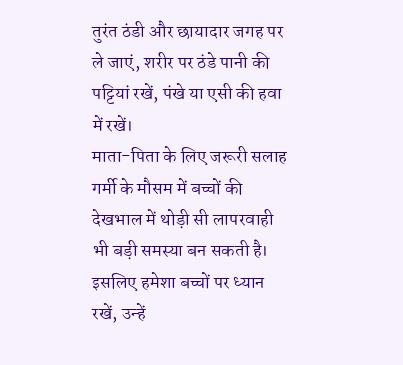तुरंत ठंडी और छायादार जगह पर ले जाएं, शरीर पर ठंडे पानी की पट्टियां रखें, पंखे या एसी की हवा में रखें।
माता-पिता के लिए जरूरी सलाह
गर्मी के मौसम में बच्चों की देखभाल में थोड़ी सी लापरवाही भी बड़ी समस्या बन सकती है। इसलिए हमेशा बच्चों पर ध्यान रखें, उन्हें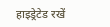हाइड्रेटेड रखें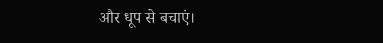और धूप से बचाएं।